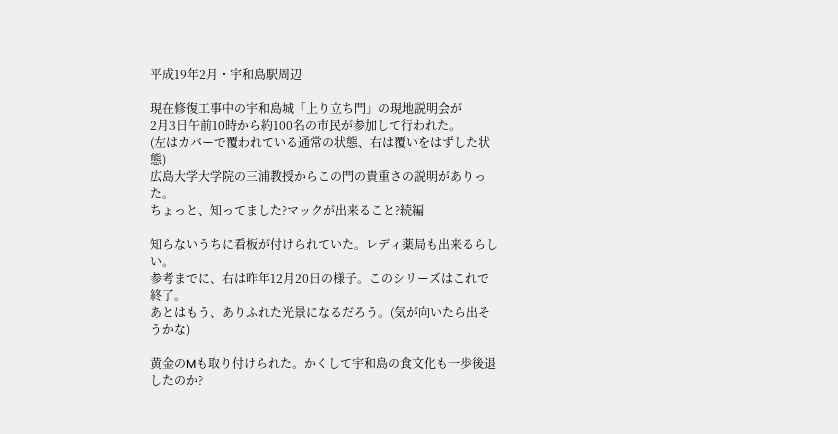平成19年2月・宇和島駅周辺

現在修復工事中の宇和島城「上り立ち門」の現地説明会が
2月3日午前10時から約100名の市民が参加して行われた。
(左はカバーで覆われている通常の状態、右は覆いをはずした状態)
広島大学大学院の三浦教授からこの門の貴重さの説明がありった。
ちょっと、知ってました?マックが出来ること?続編

知らないうちに看板が付けられていた。レディ薬局も出来るらしい。
参考までに、右は昨年12月20日の様子。このシリーズはこれで終了。
あとはもう、ありふれた光景になるだろう。(気が向いたら出そうかな)

黄金のMも取り付けられた。かくして宇和島の食文化も一歩後退したのか?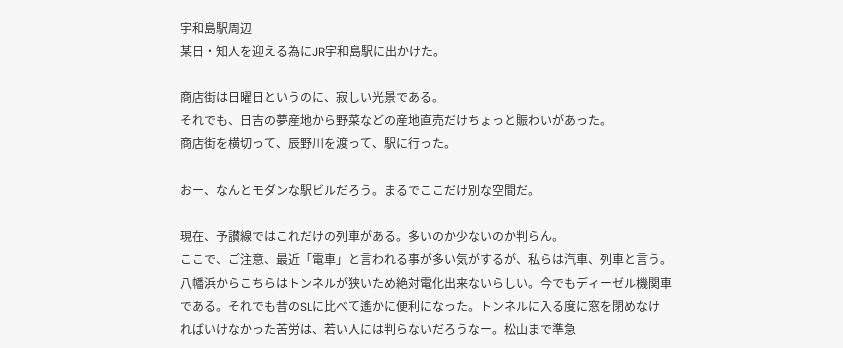宇和島駅周辺
某日・知人を迎える為にJR宇和島駅に出かけた。

商店街は日曜日というのに、寂しい光景である。
それでも、日吉の夢産地から野菜などの産地直売だけちょっと賑わいがあった。
商店街を横切って、辰野川を渡って、駅に行った。

おー、なんとモダンな駅ビルだろう。まるでここだけ別な空間だ。

現在、予讃線ではこれだけの列車がある。多いのか少ないのか判らん。
ここで、ご注意、最近「電車」と言われる事が多い気がするが、私らは汽車、列車と言う。
八幡浜からこちらはトンネルが狭いため絶対電化出来ないらしい。今でもディーゼル機関車
である。それでも昔のSLに比べて遙かに便利になった。トンネルに入る度に窓を閉めなけ
ればいけなかった苦労は、若い人には判らないだろうなー。松山まで準急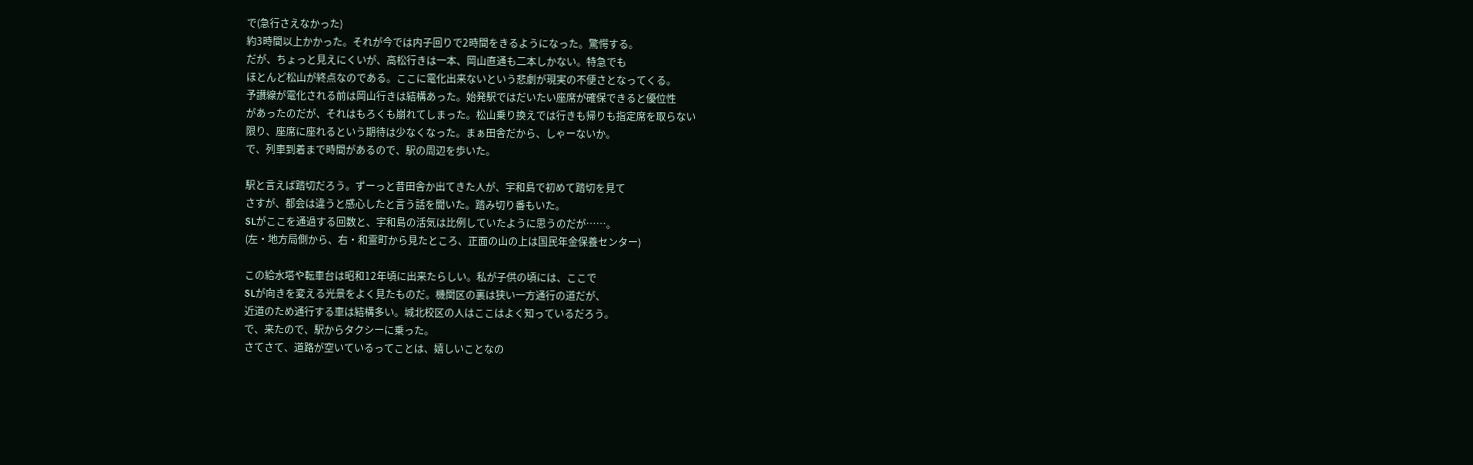で(急行さえなかった)
約3時間以上かかった。それが今では内子回りで2時間をきるようになった。驚愕する。
だが、ちょっと見えにくいが、高松行きは一本、岡山直通も二本しかない。特急でも
ほとんど松山が終点なのである。ここに電化出来ないという悲劇が現実の不便さとなってくる。
予讃線が電化される前は岡山行きは結構あった。始発駅ではだいたい座席が確保できると優位性
があったのだが、それはもろくも崩れてしまった。松山乗り換えでは行きも帰りも指定席を取らない
限り、座席に座れるという期待は少なくなった。まぁ田舎だから、しゃーないか。
で、列車到着まで時間があるので、駅の周辺を歩いた。

駅と言えば踏切だろう。ずーっと昔田舎か出てきた人が、宇和島で初めて踏切を見て
さすが、都会は違うと感心したと言う話を聞いた。踏み切り番もいた。
SLがここを通過する回数と、宇和島の活気は比例していたように思うのだが……。
(左・地方局側から、右・和霊町から見たところ、正面の山の上は国民年金保養センター)

この給水塔や転車台は昭和12年頃に出来たらしい。私が子供の頃には、ここで
SLが向きを変える光景をよく見たものだ。機関区の裏は狭い一方通行の道だが、
近道のため通行する車は結構多い。城北校区の人はここはよく知っているだろう。
で、来たので、駅からタクシーに乗った。
さてさて、道路が空いているってことは、嬉しいことなの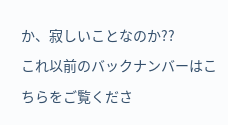か、寂しいことなのか??
これ以前のバックナンバーはこちらをご覧くださ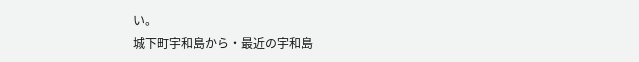い。
城下町宇和島から・最近の宇和島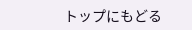トップにもどる